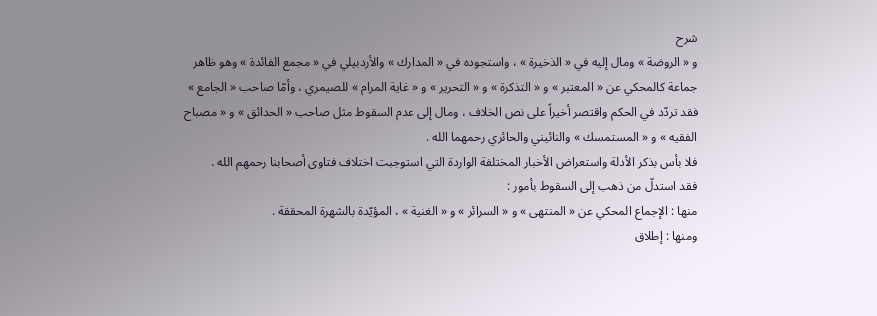شرح
و « الروضة » ومال إليه في « الذخيرة » ، واستجوده في « المدارك » والأردبيلي في « مجمع الفائدة » وهو ظاهر جماعة كالمحكي عن « المعتبر » و « التذكرة » و « التحرير » و « غاية المرام » للصيمري ، وأمّا صاحب « الجامع » فقد تردّد في الحكم واقتصر أخيراً على نص الخلاف ، ومال إلى عدم السقوط مثل صاحب « الحدائق » و « مصباح الفقيه » و « المستمسك » والنائيني والحائري رحمهما الله .
فلا بأس بذكر الأدلة واستعراض الأخبار المختلفة الواردة التي استوجبت اختلاف فتاوى أصحابنا رحمهم الله .
فقد استدلّ من ذهب إلى السقوط بأمور :
منها : الإجماع المحكي عن « المنتهى » و « السرائر » و « الغنية » ، المؤيّدة بالشهرة المحققة .
ومنها : إطلاق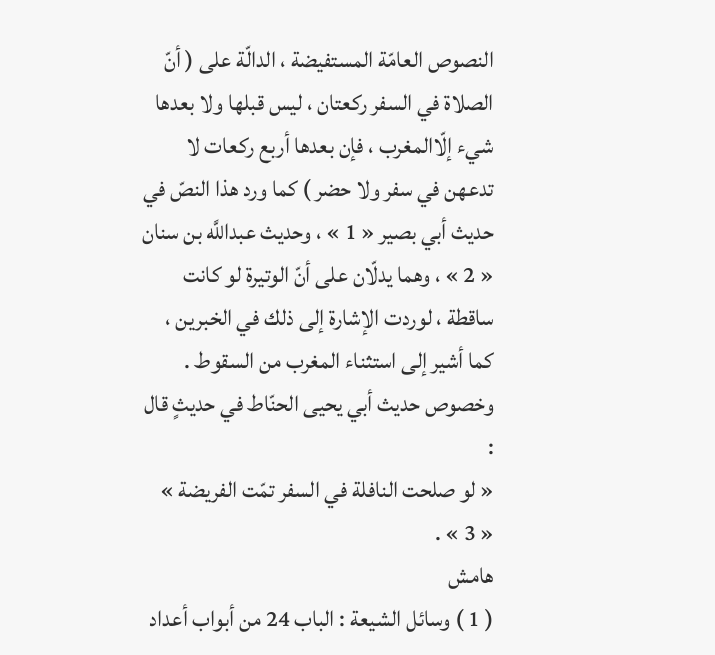النصوص العامّة المستفيضة ، الدالّة على ( أنّ الصلاة في السفر ركعتان ، ليس قبلها ولا بعدها شيء إلّاالمغرب ، فإن بعدها أربع ركعات لا تدعهن في سفر ولا حضر ) كما ورد هذا النصّ في حديث أبي بصير « 1 » ، وحديث عبداللَّه بن سنان « 2 » ، وهما يدلّان على أنّ الوتيرة لو كانت ساقطة ، لوردت الإشارة إلى ذلك في الخبرين ، كما أشير إلى استثناء المغرب من السقوط .
وخصوص حديث أبي يحيى الحنّاط في حديثٍ قال :
« لو صلحت النافلة في السفر تمّت الفريضة » « 3 » .
هامش
( 1 ) وسائل الشيعة : الباب 24 من أبواب أعداد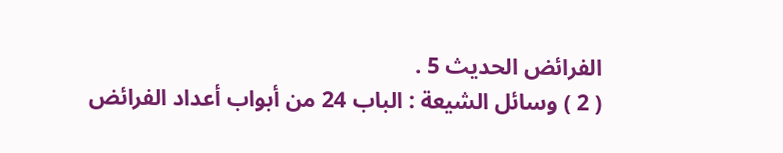الفرائض الحديث 5 .
( 2 ) وسائل الشيعة : الباب 24 من أبواب أعداد الفرائض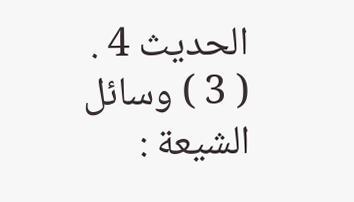الحديث 4 .
( 3 ) وسائل الشيعة :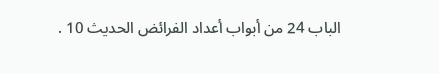الباب 24 من أبواب أعداد الفرائض الحديث 10 .